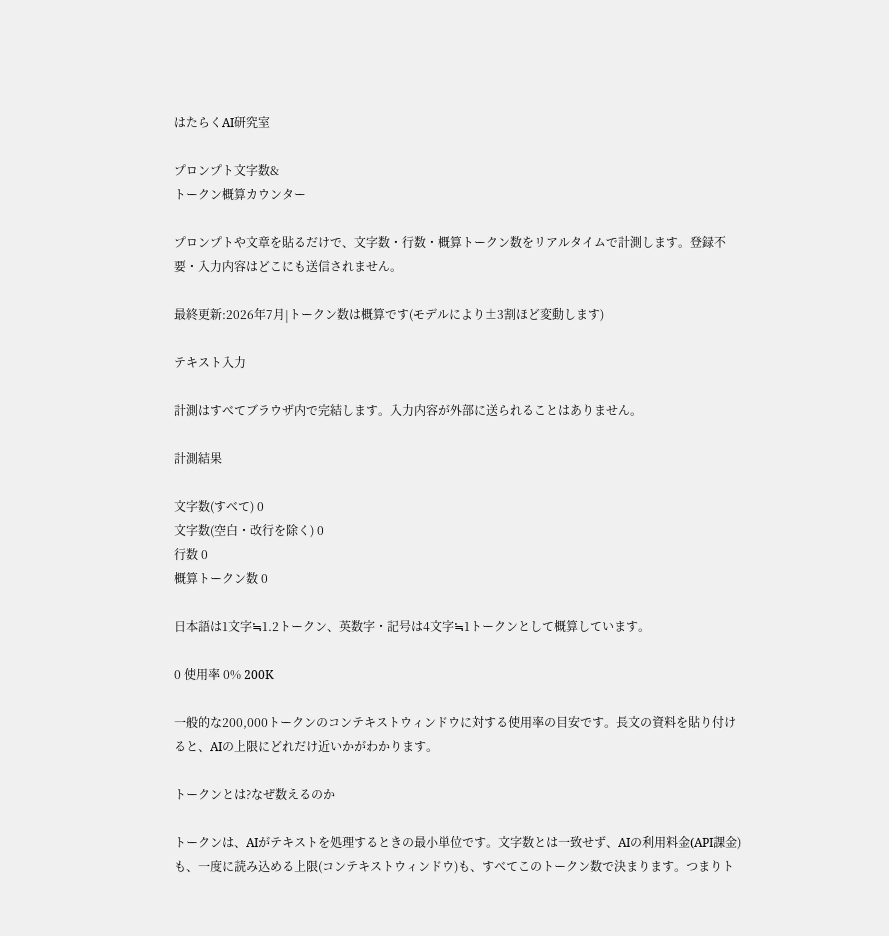はたらくAI研究室

プロンプト文字数&
トークン概算カウンター

プロンプトや文章を貼るだけで、文字数・行数・概算トークン数をリアルタイムで計測します。登録不要・入力内容はどこにも送信されません。

最終更新:2026年7月|トークン数は概算です(モデルにより±3割ほど変動します)

テキスト入力

計測はすべてブラウザ内で完結します。入力内容が外部に送られることはありません。

計測結果

文字数(すべて) 0
文字数(空白・改行を除く) 0
行数 0
概算トークン数 0

日本語は1文字≒1.2トークン、英数字・記号は4文字≒1トークンとして概算しています。

0 使用率 0% 200K

一般的な200,000トークンのコンテキストウィンドウに対する使用率の目安です。長文の資料を貼り付けると、AIの上限にどれだけ近いかがわかります。

トークンとは?なぜ数えるのか

トークンは、AIがテキストを処理するときの最小単位です。文字数とは一致せず、AIの利用料金(API課金)も、一度に読み込める上限(コンテキストウィンドウ)も、すべてこのトークン数で決まります。つまりト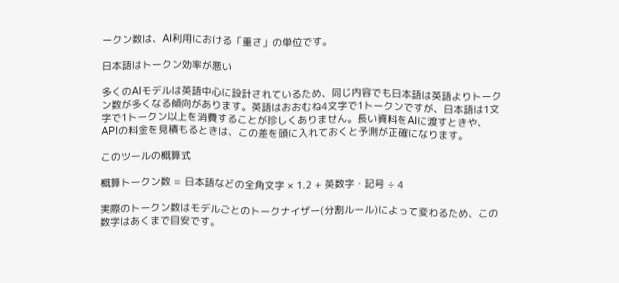ークン数は、AI利用における「重さ」の単位です。

日本語はトークン効率が悪い

多くのAIモデルは英語中心に設計されているため、同じ内容でも日本語は英語よりトークン数が多くなる傾向があります。英語はおおむね4文字で1トークンですが、日本語は1文字で1トークン以上を消費することが珍しくありません。長い資料をAIに渡すときや、APIの料金を見積もるときは、この差を頭に入れておくと予測が正確になります。

このツールの概算式

概算トークン数 = 日本語などの全角文字 × 1.2 + 英数字・記号 ÷ 4

実際のトークン数はモデルごとのトークナイザー(分割ルール)によって変わるため、この数字はあくまで目安です。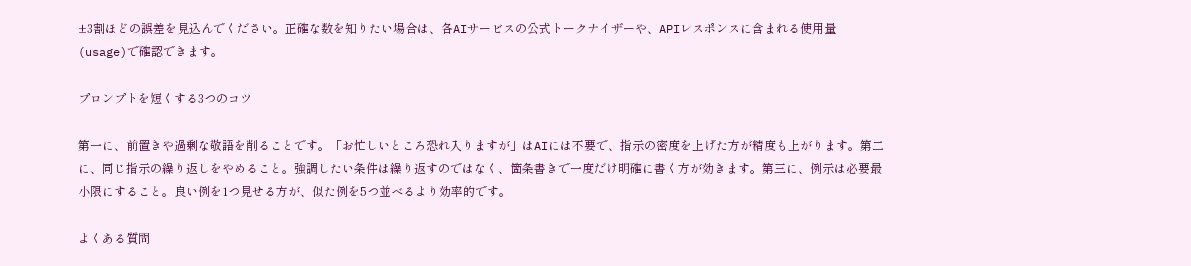±3割ほどの誤差を見込んでください。正確な数を知りたい場合は、各AIサービスの公式トークナイザーや、APIレスポンスに含まれる使用量(usage)で確認できます。

プロンプトを短くする3つのコツ

第一に、前置きや過剰な敬語を削ることです。「お忙しいところ恐れ入りますが」はAIには不要で、指示の密度を上げた方が精度も上がります。第二に、同じ指示の繰り返しをやめること。強調したい条件は繰り返すのではなく、箇条書きで一度だけ明確に書く方が効きます。第三に、例示は必要最小限にすること。良い例を1つ見せる方が、似た例を5つ並べるより効率的です。

よくある質問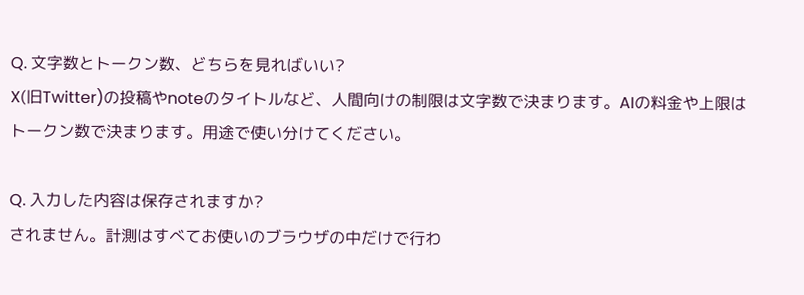Q. 文字数とトークン数、どちらを見ればいい?
X(旧Twitter)の投稿やnoteのタイトルなど、人間向けの制限は文字数で決まります。AIの料金や上限はトークン数で決まります。用途で使い分けてください。

Q. 入力した内容は保存されますか?
されません。計測はすべてお使いのブラウザの中だけで行わ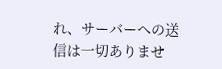れ、サーバーへの送信は一切ありませ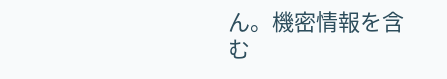ん。機密情報を含む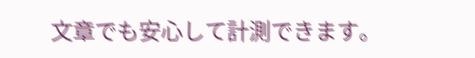文章でも安心して計測できます。